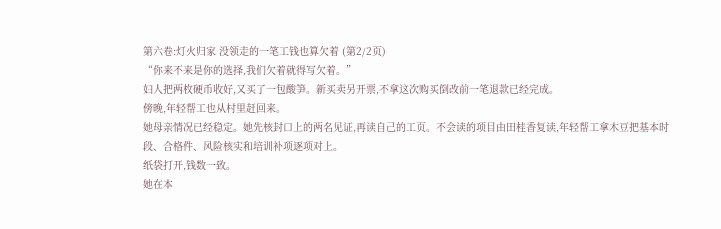第六卷:灯火归家 没领走的一笔工钱也算欠着 (第2/2页)
“你来不来是你的选择,我们欠着就得写欠着。”
妇人把两枚硬币收好,又买了一包酸笋。新买卖另开票,不拿这次购买倒改前一笔退款已经完成。
傍晚,年轻帮工也从村里赶回来。
她母亲情况已经稳定。她先核封口上的两名见证,再读自己的工页。不会读的项目由田桂香复读,年轻帮工拿木豆把基本时段、合格件、风险核实和培训补项逐项对上。
纸袋打开,钱数一致。
她在本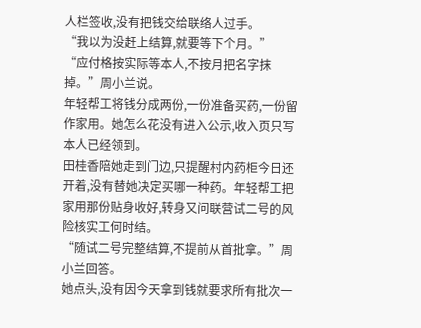人栏签收,没有把钱交给联络人过手。
“我以为没赶上结算,就要等下个月。”
“应付格按实际等本人,不按月把名字抹掉。”周小兰说。
年轻帮工将钱分成两份,一份准备买药,一份留作家用。她怎么花没有进入公示,收入页只写本人已经领到。
田桂香陪她走到门边,只提醒村内药柜今日还开着,没有替她决定买哪一种药。年轻帮工把家用那份贴身收好,转身又问联营试二号的风险核实工何时结。
“随试二号完整结算,不提前从首批拿。”周小兰回答。
她点头,没有因今天拿到钱就要求所有批次一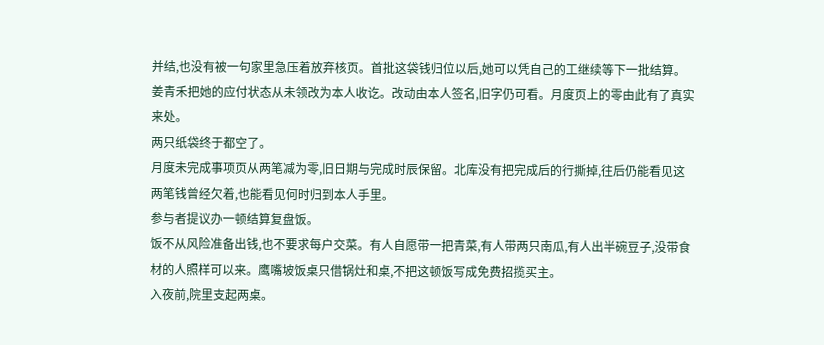并结,也没有被一句家里急压着放弃核页。首批这袋钱归位以后,她可以凭自己的工继续等下一批结算。
姜青禾把她的应付状态从未领改为本人收讫。改动由本人签名,旧字仍可看。月度页上的零由此有了真实来处。
两只纸袋终于都空了。
月度未完成事项页从两笔减为零,旧日期与完成时辰保留。北库没有把完成后的行撕掉,往后仍能看见这两笔钱曾经欠着,也能看见何时归到本人手里。
参与者提议办一顿结算复盘饭。
饭不从风险准备出钱,也不要求每户交菜。有人自愿带一把青菜,有人带两只南瓜,有人出半碗豆子,没带食材的人照样可以来。鹰嘴坡饭桌只借锅灶和桌,不把这顿饭写成免费招揽买主。
入夜前,院里支起两桌。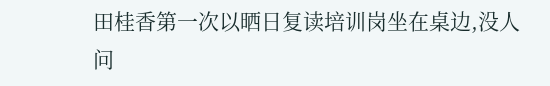田桂香第一次以晒日复读培训岗坐在桌边,没人问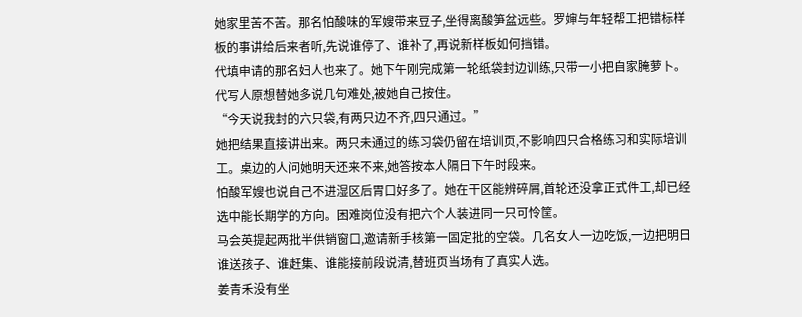她家里苦不苦。那名怕酸味的军嫂带来豆子,坐得离酸笋盆远些。罗婶与年轻帮工把错标样板的事讲给后来者听,先说谁停了、谁补了,再说新样板如何挡错。
代填申请的那名妇人也来了。她下午刚完成第一轮纸袋封边训练,只带一小把自家腌萝卜。代写人原想替她多说几句难处,被她自己按住。
“今天说我封的六只袋,有两只边不齐,四只通过。”
她把结果直接讲出来。两只未通过的练习袋仍留在培训页,不影响四只合格练习和实际培训工。桌边的人问她明天还来不来,她答按本人隔日下午时段来。
怕酸军嫂也说自己不进湿区后胃口好多了。她在干区能辨碎屑,首轮还没拿正式件工,却已经选中能长期学的方向。困难岗位没有把六个人装进同一只可怜筐。
马会英提起两批半供销窗口,邀请新手核第一固定批的空袋。几名女人一边吃饭,一边把明日谁送孩子、谁赶集、谁能接前段说清,替班页当场有了真实人选。
姜青禾没有坐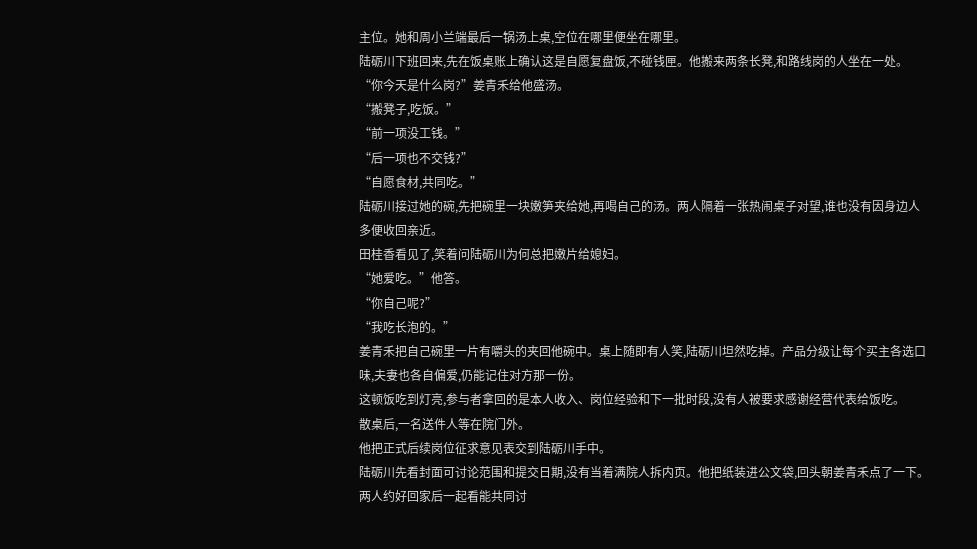主位。她和周小兰端最后一锅汤上桌,空位在哪里便坐在哪里。
陆砺川下班回来,先在饭桌账上确认这是自愿复盘饭,不碰钱匣。他搬来两条长凳,和路线岗的人坐在一处。
“你今天是什么岗?”姜青禾给他盛汤。
“搬凳子,吃饭。”
“前一项没工钱。”
“后一项也不交钱?”
“自愿食材,共同吃。”
陆砺川接过她的碗,先把碗里一块嫩笋夹给她,再喝自己的汤。两人隔着一张热闹桌子对望,谁也没有因身边人多便收回亲近。
田桂香看见了,笑着问陆砺川为何总把嫩片给媳妇。
“她爱吃。”他答。
“你自己呢?”
“我吃长泡的。”
姜青禾把自己碗里一片有嚼头的夹回他碗中。桌上随即有人笑,陆砺川坦然吃掉。产品分级让每个买主各选口味,夫妻也各自偏爱,仍能记住对方那一份。
这顿饭吃到灯亮,参与者拿回的是本人收入、岗位经验和下一批时段,没有人被要求感谢经营代表给饭吃。
散桌后,一名送件人等在院门外。
他把正式后续岗位征求意见表交到陆砺川手中。
陆砺川先看封面可讨论范围和提交日期,没有当着满院人拆内页。他把纸装进公文袋,回头朝姜青禾点了一下。
两人约好回家后一起看能共同讨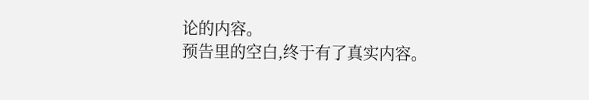论的内容。
预告里的空白,终于有了真实内容。